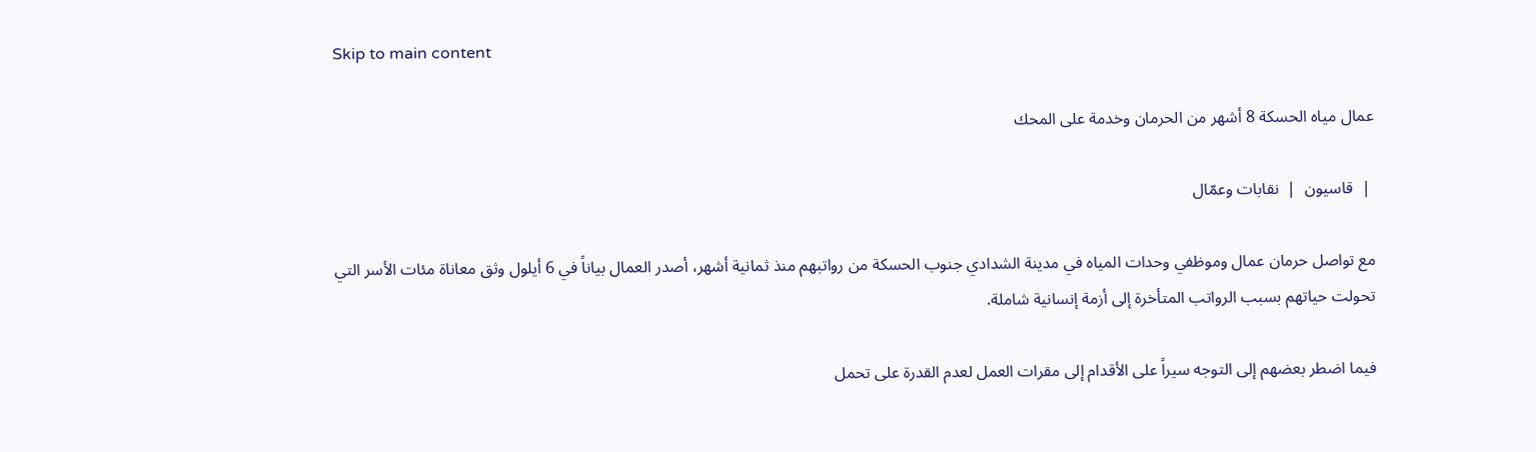Skip to main content

عمال مياه الحسكة 8 أشهر من الحرمان وخدمة على المحك

 |  قاسيون  |  نقابات وعمّال

مع تواصل حرمان عمال وموظفي وحدات المياه في مدينة الشدادي جنوب الحسكة من رواتبهم منذ ثمانية أشهر، أصدر العمال بياناً في 6 أيلول وثق معاناة مئات الأسر التي تحولت حياتهم بسبب الرواتب المتأخرة إلى أزمة إنسانية شاملة.

فيما اضطر بعضهم إلى التوجه سيراً على الأقدام إلى مقرات العمل لعدم القدرة على تحمل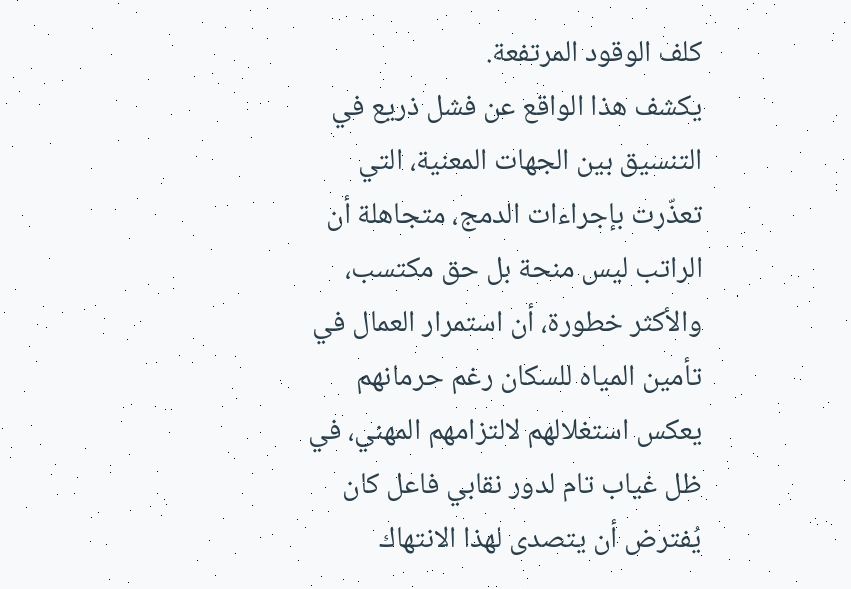كلف الوقود المرتفعة.
يكشف هذا الواقع عن فشل ذريع في التنسيق بين الجهات المعنية، التي تعذّرت بإجراءات الدمج، متجاهلة أن الراتب ليس منحة بل حق مكتسب، والأكثر خطورة، أن استمرار العمال في تأمين المياه للسكان رغم حرمانهم يعكس استغلالهم لالتزامهم المهني، في ظل غياب تام لدور نقابي فاعل كان يُفترض أن يتصدى لهذا الانتهاك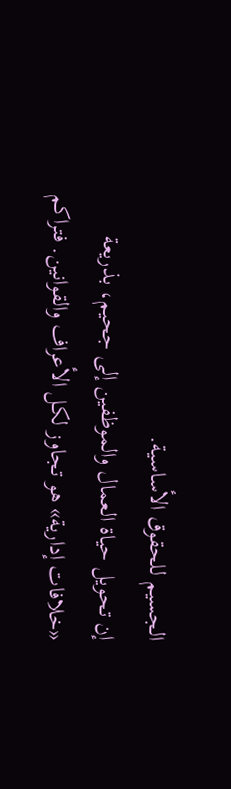الجسيم للحقوق الأساسية.
إن تحويل حياة العمال والموظفين إلى جحيم، بذريعة «خلافات إدارية» هو تجاوز لكل الأعراف والقوانين. فتراكم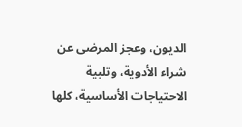الديون، وعجز المرضى عن شراء الأدوية، وتلبية الاحتياجات الأساسية، كلها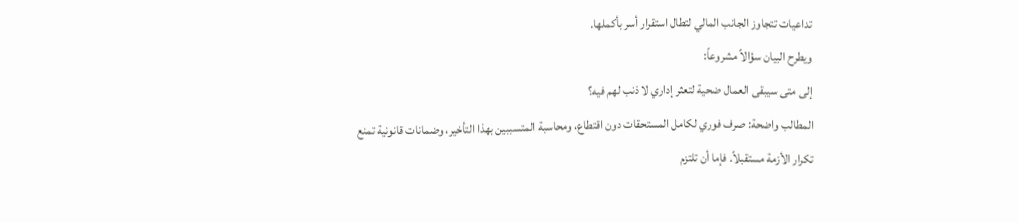تداعيات تتجاوز الجانب المالي لتطال استقرار أسر بأكملها.
ويطرح البيان سؤالاً مشروعاً:
إلى متى سيبقى العمال ضحية لتعثر إداري لا ذنب لهم فيه؟
المطالب واضحة: صرف فوري لكامل المستحقات دون اقتطاع، ومحاسبة المتسببين بهذا التأخير، وضمانات قانونية تمنع تكرار الأزمة مستقبلاً. فإما أن تلتزم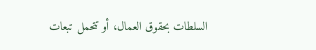السلطات بحقوق العمال، أو تتحمل تبعات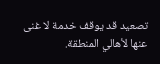تصعيد قد يوقف خدمة لا غنى عنها لأهالي المنطقة.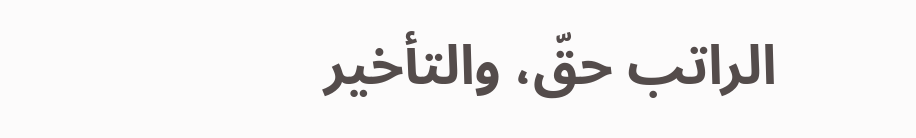الراتب حقّ، والتأخير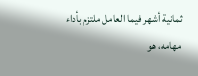ثمانية أشهر فيما العامل ملتزم بأداء مهامه، هو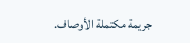جريمة مكتملة الأوصاف.